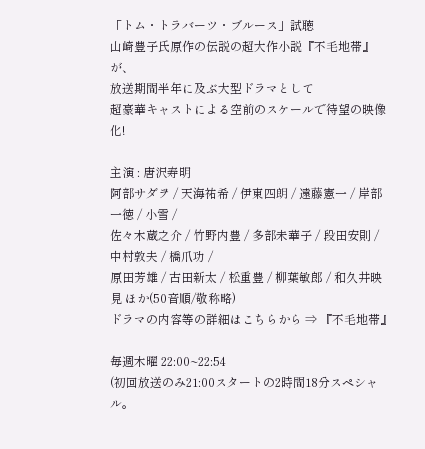「トム・トラバーツ・ブルース」試聴
山崎豊子氏原作の伝説の超大作小説『不毛地帯』が、
放送期間半年に及ぶ大型ドラマとして
超豪華キャストによる空前のスケールで待望の映像化!

主演 : 唐沢寿明
阿部サダヲ / 天海祐希 / 伊東四朗 / 遠藤憲一 / 岸部一徳 / 小雪 /
佐々木蔵之介 / 竹野内豊 / 多部未華子 / 段田安則 / 中村敦夫 / 橋爪功 /
原田芳雄 / 古田新太 / 松重豊 / 柳葉敏郎 / 和久井映見 ほか(50音順/敬称略)
ドラマの内容等の詳細はこちらから ⇒ 『不毛地帯』

毎週木曜 22:00~22:54
(初回放送のみ21:00スタートの2時間18分スペシャル。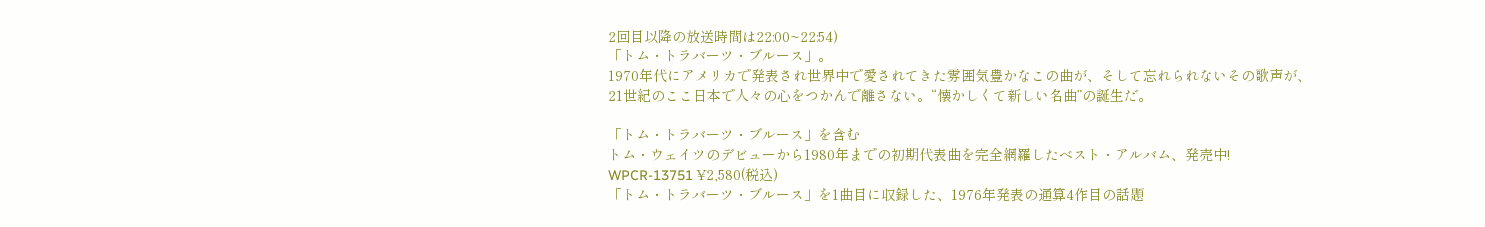2回目以降の放送時間は22:00~22:54)
「トム・トラバーツ・ブルース」。
1970年代にアメリカで発表され世界中で愛されてきた雰囲気豊かなこの曲が、そして忘れられないその歌声が、
21世紀のここ日本で人々の心をつかんで離さない。“懐かしくて新しい名曲”の誕生だ。

「トム・トラバーツ・ブルース」を含む
トム・ウェイツのデビューから1980年までの初期代表曲を完全網羅したベスト・アルバム、発売中!
WPCR-13751 ¥2,580(税込)
「トム・トラバーツ・ブルース」を1曲目に収録した、1976年発表の通算4作目の話題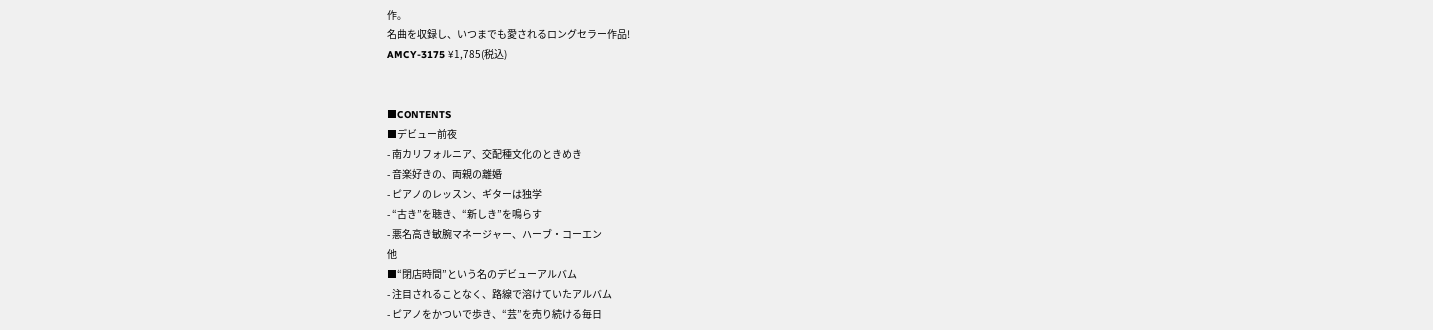作。
名曲を収録し、いつまでも愛されるロングセラー作品!
AMCY-3175 ¥1,785(税込)


■CONTENTS
■デビュー前夜
- 南カリフォルニア、交配種文化のときめき
- 音楽好きの、両親の離婚
- ピアノのレッスン、ギターは独学
- “古き”を聴き、“新しき”を鳴らす
- 悪名高き敏腕マネージャー、ハーブ・コーエン
他
■“閉店時間”という名のデビューアルバム
- 注目されることなく、路線で溶けていたアルバム
- ピアノをかついで歩き、“芸”を売り続ける毎日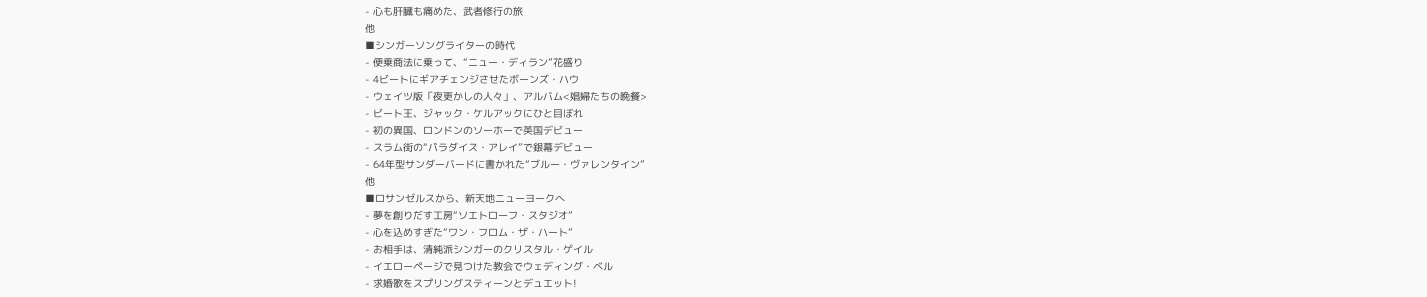- 心も肝臓も痛めた、武者修行の旅
他
■シンガーソングライターの時代
- 便乗商法に乗って、“ニュー・ディラン”花盛り
- 4ビートにギアチェンジさせたボーンズ・ハウ
- ウェイツ版「夜更かしの人々」、アルバム<娼婦たちの晩餐>
- ビート王、ジャック・ケルアックにひと目ぼれ
- 初の異国、ロンドンのソーホーで英国デビュー
- スラム街の“パラダイス・アレイ”で銀幕デビュー
- 64年型サンダーバードに書かれた“ブルー・ヴァレンタイン”
他
■ロサンゼルスから、新天地ニューヨークへ
- 夢を創りだす工房“ソエトローフ・スタジオ”
- 心を込めすぎた“ワン・フロム・ザ・ハート”
- お相手は、清純派シンガーのクリスタル・ゲイル
- イエローページで見つけた教会でウェディング・ベル
- 求婚歌をスプリングスティーンとデュエット!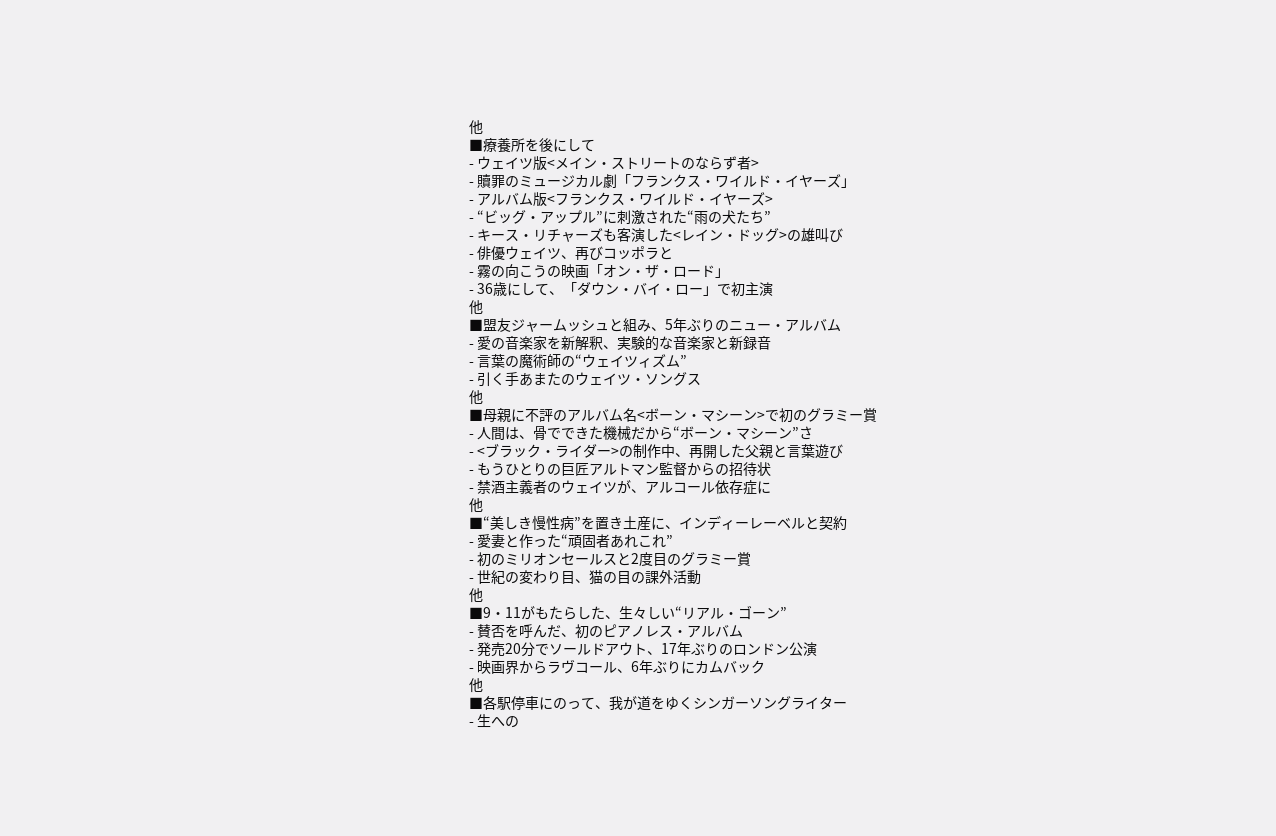他
■療養所を後にして
- ウェイツ版<メイン・ストリートのならず者>
- 贖罪のミュージカル劇「フランクス・ワイルド・イヤーズ」
- アルバム版<フランクス・ワイルド・イヤーズ>
- “ビッグ・アップル”に刺激された“雨の犬たち”
- キース・リチャーズも客演した<レイン・ドッグ>の雄叫び
- 俳優ウェイツ、再びコッポラと
- 霧の向こうの映画「オン・ザ・ロード」
- 36歳にして、「ダウン・バイ・ロー」で初主演
他
■盟友ジャームッシュと組み、5年ぶりのニュー・アルバム
- 愛の音楽家を新解釈、実験的な音楽家と新録音
- 言葉の魔術師の“ウェイツィズム”
- 引く手あまたのウェイツ・ソングス
他
■母親に不評のアルバム名<ボーン・マシーン>で初のグラミー賞
- 人間は、骨でできた機械だから“ボーン・マシーン”さ
- <ブラック・ライダー>の制作中、再開した父親と言葉遊び
- もうひとりの巨匠アルトマン監督からの招待状
- 禁酒主義者のウェイツが、アルコール依存症に
他
■“美しき慢性病”を置き土産に、インディーレーベルと契約
- 愛妻と作った“頑固者あれこれ”
- 初のミリオンセールスと2度目のグラミー賞
- 世紀の変わり目、猫の目の課外活動
他
■9・11がもたらした、生々しい“リアル・ゴーン”
- 賛否を呼んだ、初のピアノレス・アルバム
- 発売20分でソールドアウト、17年ぶりのロンドン公演
- 映画界からラヴコール、6年ぶりにカムバック
他
■各駅停車にのって、我が道をゆくシンガーソングライター
- 生への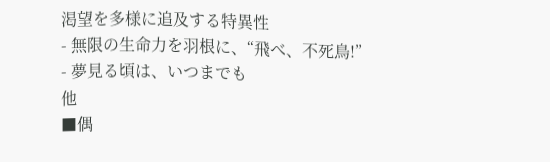渇望を多様に追及する特異性
- 無限の生命力を羽根に、“飛べ、不死鳥!”
- 夢見る頃は、いつまでも
他
■偶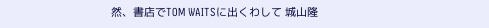然、書店でTOM WAITSに出くわして 城山隆